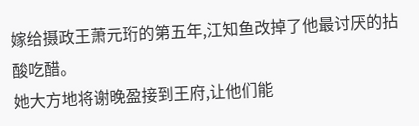嫁给摄政王萧元珩的第五年,江知鱼改掉了他最讨厌的拈酸吃醋。
她大方地将谢晚盈接到王府,让他们能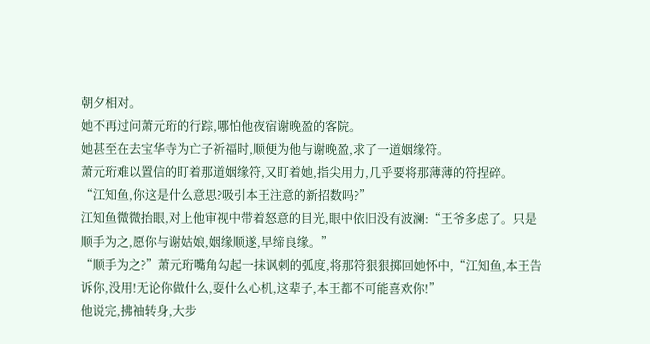朝夕相对。
她不再过问萧元珩的行踪,哪怕他夜宿谢晚盈的客院。
她甚至在去宝华寺为亡子祈福时,顺便为他与谢晚盈,求了一道姻缘符。
萧元珩难以置信的盯着那道姻缘符,又盯着她,指尖用力,几乎要将那薄薄的符捏碎。
“江知鱼,你这是什么意思?吸引本王注意的新招数吗?”
江知鱼微微抬眼,对上他审视中带着怒意的目光,眼中依旧没有波澜:“王爷多虑了。只是顺手为之,愿你与谢姑娘,姻缘顺遂,早缔良缘。”
“顺手为之?”萧元珩嘴角勾起一抹讽刺的弧度,将那符狠狠掷回她怀中,“江知鱼,本王告诉你,没用!无论你做什么,耍什么心机,这辈子,本王都不可能喜欢你!”
他说完,拂袖转身,大步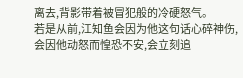离去,背影带着被冒犯般的冷硬怒气。
若是从前,江知鱼会因为他这句话心碎神伤,会因他动怒而惶恐不安,会立刻追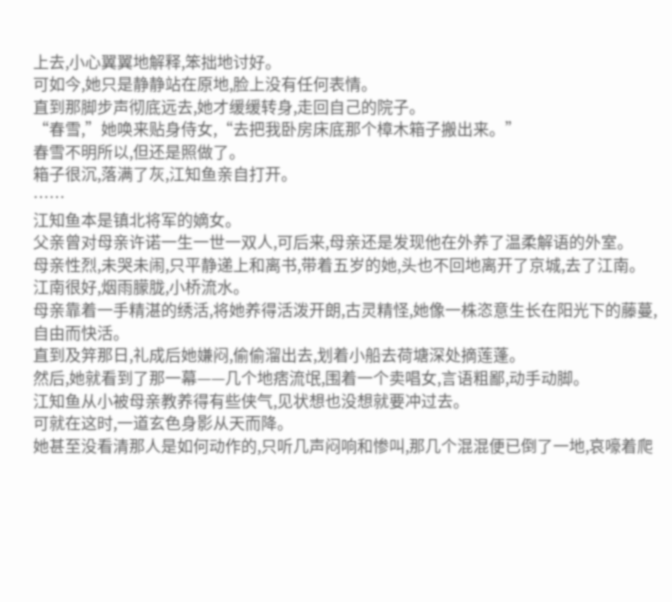上去,小心翼翼地解释,笨拙地讨好。
可如今,她只是静静站在原地,脸上没有任何表情。
直到那脚步声彻底远去,她才缓缓转身,走回自己的院子。
“春雪,”她唤来贴身侍女,“去把我卧房床底那个樟木箱子搬出来。”
春雪不明所以,但还是照做了。
箱子很沉,落满了灰,江知鱼亲自打开。
……
江知鱼本是镇北将军的嫡女。
父亲曾对母亲许诺一生一世一双人,可后来,母亲还是发现他在外养了温柔解语的外室。
母亲性烈,未哭未闹,只平静递上和离书,带着五岁的她,头也不回地离开了京城,去了江南。
江南很好,烟雨朦胧,小桥流水。
母亲靠着一手精湛的绣活,将她养得活泼开朗,古灵精怪,她像一株恣意生长在阳光下的藤蔓,自由而快活。
直到及笄那日,礼成后她嫌闷,偷偷溜出去,划着小船去荷塘深处摘莲蓬。
然后,她就看到了那一幕——几个地痞流氓,围着一个卖唱女,言语粗鄙,动手动脚。
江知鱼从小被母亲教养得有些侠气,见状想也没想就要冲过去。
可就在这时,一道玄色身影从天而降。
她甚至没看清那人是如何动作的,只听几声闷响和惨叫,那几个混混便已倒了一地,哀嚎着爬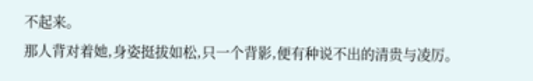不起来。
那人背对着她,身姿挺拔如松,只一个背影,便有种说不出的清贵与凌厉。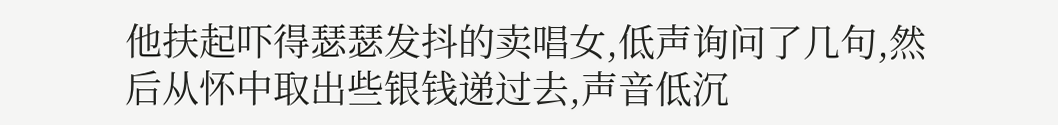他扶起吓得瑟瑟发抖的卖唱女,低声询问了几句,然后从怀中取出些银钱递过去,声音低沉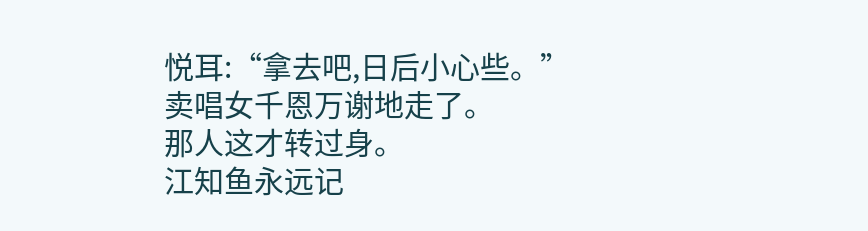悦耳:“拿去吧,日后小心些。”
卖唱女千恩万谢地走了。
那人这才转过身。
江知鱼永远记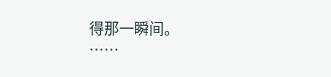得那一瞬间。
……